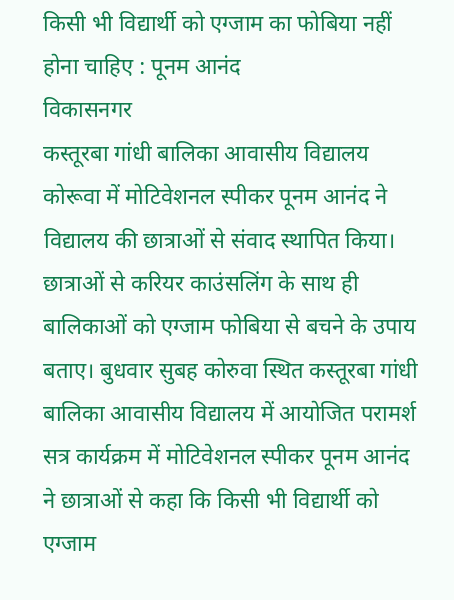किसी भी विद्यार्थी को एग्जाम का फोबिया नहीं होना चाहिए : पूनम आनंद
विकासनगर
कस्तूरबा गांधी बालिका आवासीय विद्यालय कोरूवा में मोटिवेशनल स्पीकर पूनम आनंद ने विद्यालय की छात्राओं से संवाद स्थापित किया। छात्राओं से करियर काउंसलिंग के साथ ही बालिकाओं को एग्जाम फोबिया से बचने के उपाय बताए। बुधवार सुबह कोरुवा स्थित कस्तूरबा गांधी बालिका आवासीय विद्यालय में आयोजित परामर्श सत्र कार्यक्रम में मोटिवेशनल स्पीकर पूनम आनंद ने छात्राओं से कहा कि किसी भी विद्यार्थी को एग्जाम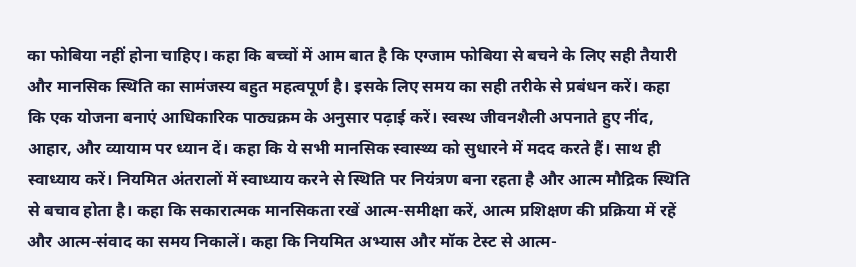का फोबिया नहीं होना चाहिए। कहा कि बच्चों में आम बात है कि एग्जाम फोबिया से बचने के लिए सही तैयारी और मानसिक स्थिति का सामंजस्य बहुत महत्वपूर्ण है। इसके लिए समय का सही तरीके से प्रबंधन करें। कहा कि एक योजना बनाएं आधिकारिक पाठ्यक्रम के अनुसार पढ़ाई करें। स्वस्थ जीवनशैली अपनाते हुए नींद, आहार, और व्यायाम पर ध्यान दें। कहा कि ये सभी मानसिक स्वास्थ्य को सुधारने में मदद करते हैं। साथ ही स्वाध्याय करें। नियमित अंतरालों में स्वाध्याय करने से स्थिति पर नियंत्रण बना रहता है और आत्म मौद्रिक स्थिति से बचाव होता है। कहा कि सकारात्मक मानसिकता रखें आत्म-समीक्षा करें, आत्म प्रशिक्षण की प्रक्रिया में रहें और आत्म-संवाद का समय निकालें। कहा कि नियमित अभ्यास और मॉक टेस्ट से आत्म-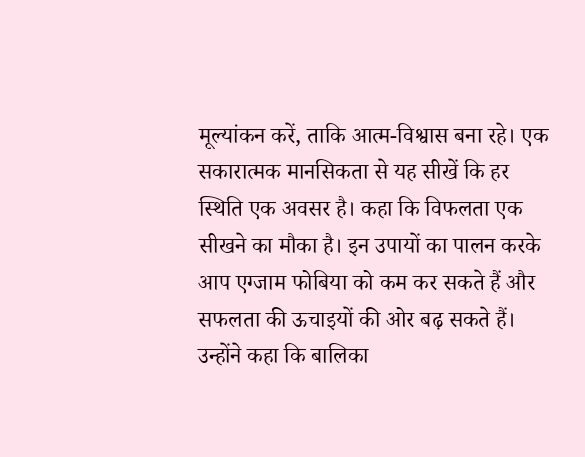मूल्यांकन करें, ताकि आत्म-विश्वास बना रहे। एक सकारात्मक मानसिकता से यह सीखें कि हर स्थिति एक अवसर है। कहा कि विफलता एक सीखने का मौका है। इन उपायों का पालन करके आप एग्जाम फोबिया को कम कर सकते हैं और सफलता की ऊचाइयों की ओर बढ़ सकते हैं। उन्होंने कहा कि बालिका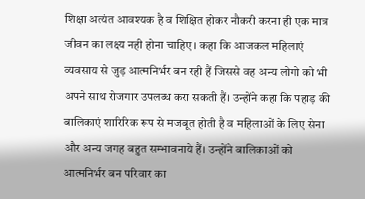शिक्षा अत्यंत आवश्यक है व शिक्षित होकर नौकरी करना ही एक मात्र जीवन का लक्ष्य नही होना चाहिए। कहा कि आजकल महिलाएं व्यवसाय से जुड़ आत्मनिर्भर बन रही हैं जिससे वह अन्य लोगो को भी अपने साथ रोजगार उपलब्ध करा सकती हैं। उन्होंने कहा कि पहाड़ की बालिकाएं शारिरिक रूप से मजबूत होती है व महिलाओं के लिए सेना और अन्य जगह बहुत सम्भावनाये हैं। उन्होंने बालिकाओं को आत्मनिर्भर बन परिवार का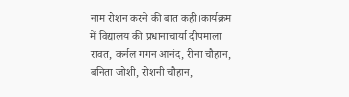नाम रोशन करने की बात कही।कार्यक्रम में विद्यालय की प्रधानाचार्या दीपमाला रावत, कर्नल गगन आनंद, रीना चौहान, बनिता जोशी, रोशनी चौहान,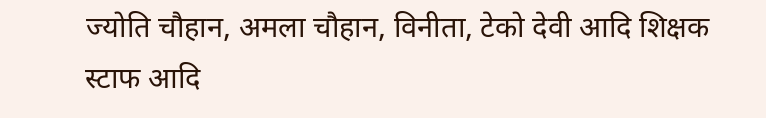ज्योति चौहान, अमला चौहान, विनीता, टेको देवी आदि शिक्षक स्टाफ आदि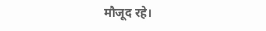मौजूद रहे।